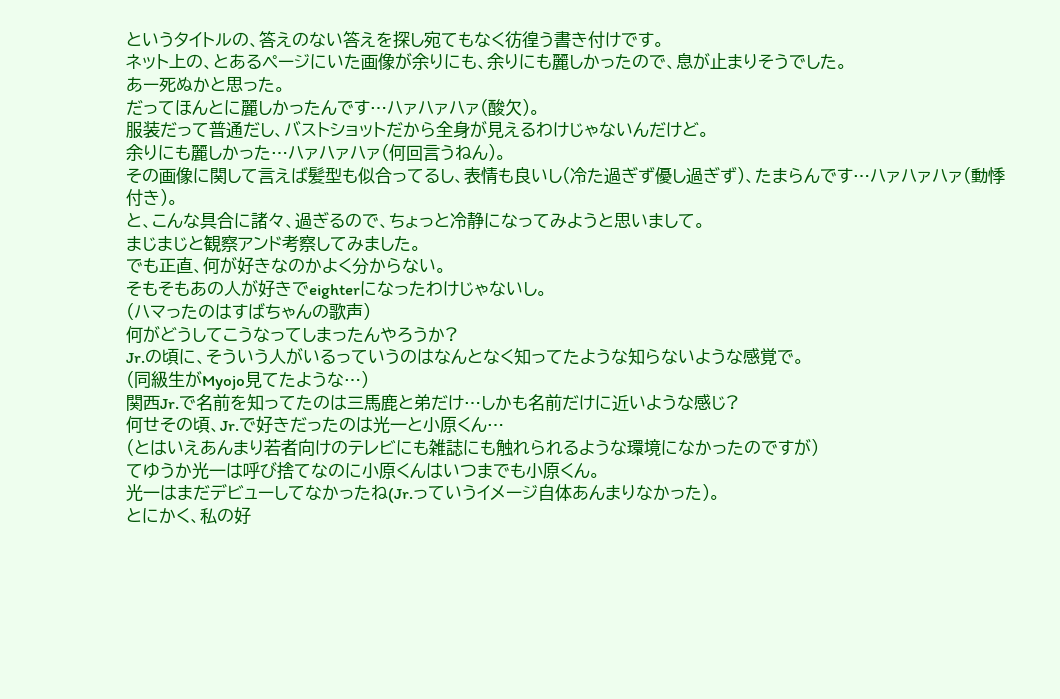というタイトルの、答えのない答えを探し宛てもなく彷徨う書き付けです。
ネット上の、とあるページにいた画像が余りにも、余りにも麗しかったので、息が止まりそうでした。
あー死ぬかと思った。
だってほんとに麗しかったんです…ハァハァハァ(酸欠)。
服装だって普通だし、バストショットだから全身が見えるわけじゃないんだけど。
余りにも麗しかった…ハァハァハァ(何回言うねん)。
その画像に関して言えば髪型も似合ってるし、表情も良いし(冷た過ぎず優し過ぎず)、たまらんです…ハァハァハァ(動悸付き)。
と、こんな具合に諸々、過ぎるので、ちょっと冷静になってみようと思いまして。
まじまじと観察アンド考察してみました。
でも正直、何が好きなのかよく分からない。
そもそもあの人が好きでeighterになったわけじゃないし。
(ハマったのはすばちゃんの歌声)
何がどうしてこうなってしまったんやろうか?
Jr.の頃に、そういう人がいるっていうのはなんとなく知ってたような知らないような感覚で。
(同級生がMyojo見てたような…)
関西Jr.で名前を知ってたのは三馬鹿と弟だけ…しかも名前だけに近いような感じ?
何せその頃、Jr.で好きだったのは光一と小原くん…
(とはいえあんまり若者向けのテレビにも雑誌にも触れられるような環境になかったのですが)
てゆうか光一は呼び捨てなのに小原くんはいつまでも小原くん。
光一はまだデビューしてなかったね(Jr.っていうイメージ自体あんまりなかった)。
とにかく、私の好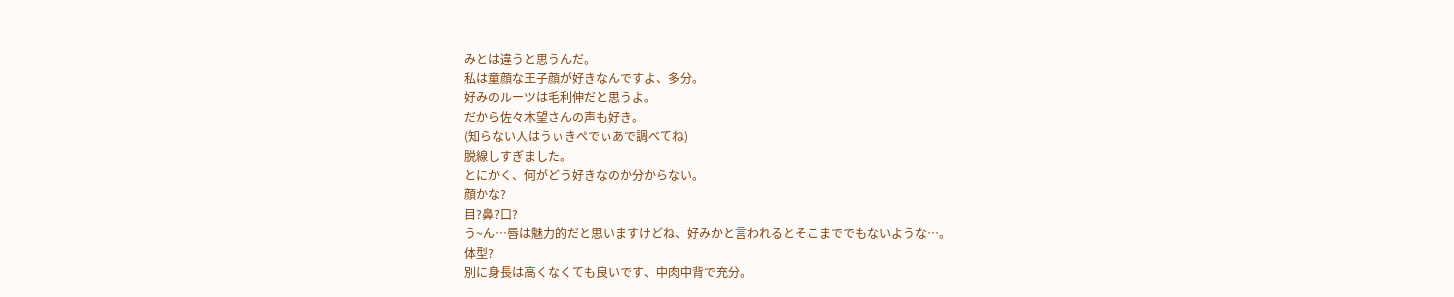みとは違うと思うんだ。
私は童顔な王子顔が好きなんですよ、多分。
好みのルーツは毛利伸だと思うよ。
だから佐々木望さんの声も好き。
(知らない人はうぃきぺでぃあで調べてね)
脱線しすぎました。
とにかく、何がどう好きなのか分からない。
顔かな?
目?鼻?口?
う~ん…唇は魅力的だと思いますけどね、好みかと言われるとそこまででもないような…。
体型?
別に身長は高くなくても良いです、中肉中背で充分。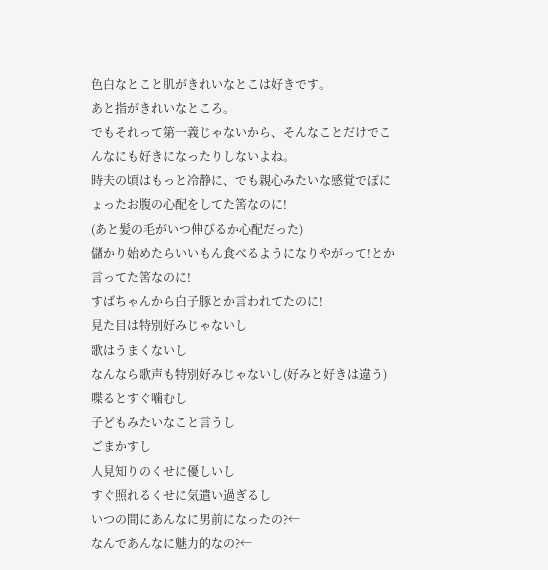色白なとこと肌がきれいなとこは好きです。
あと指がきれいなところ。
でもそれって第一義じゃないから、そんなことだけでこんなにも好きになったりしないよね。
時夫の頃はもっと冷静に、でも親心みたいな感覚でぽにょったお腹の心配をしてた筈なのに!
(あと髪の毛がいつ伸びるか心配だった)
儲かり始めたらいいもん食べるようになりやがって!とか言ってた筈なのに!
すばちゃんから白子豚とか言われてたのに!
見た目は特別好みじゃないし
歌はうまくないし
なんなら歌声も特別好みじゃないし(好みと好きは違う)
喋るとすぐ噛むし
子どもみたいなこと言うし
ごまかすし
人見知りのくせに優しいし
すぐ照れるくせに気遣い過ぎるし
いつの間にあんなに男前になったの?←
なんであんなに魅力的なの?←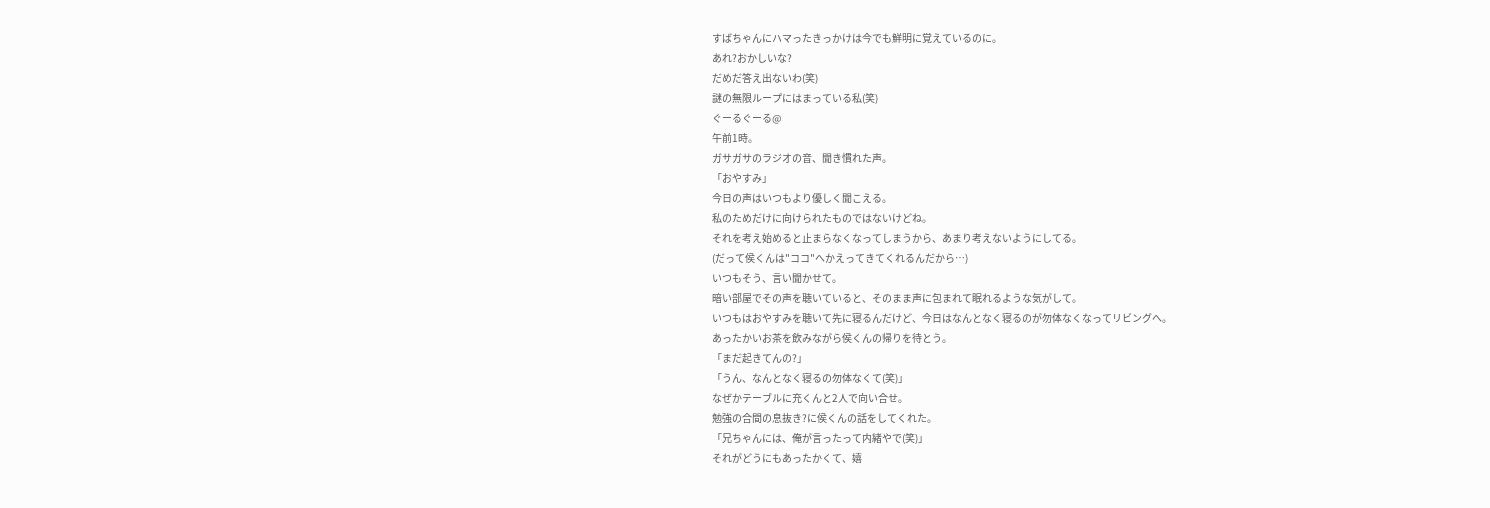すばちゃんにハマったきっかけは今でも鮮明に覚えているのに。
あれ?おかしいな?
だめだ答え出ないわ(笑)
謎の無限ループにはまっている私(笑)
ぐーるぐーる@
午前1時。
ガサガサのラジオの音、聞き慣れた声。
「おやすみ」
今日の声はいつもより優しく聞こえる。
私のためだけに向けられたものではないけどね。
それを考え始めると止まらなくなってしまうから、あまり考えないようにしてる。
(だって侯くんは"ココ"へかえってきてくれるんだから…)
いつもそう、言い聞かせて。
暗い部屋でその声を聴いていると、そのまま声に包まれて眠れるような気がして。
いつもはおやすみを聴いて先に寝るんだけど、今日はなんとなく寝るのが勿体なくなってリビングへ。
あったかいお茶を飲みながら侯くんの帰りを待とう。
「まだ起きてんの?」
「うん、なんとなく寝るの勿体なくて(笑)」
なぜかテーブルに充くんと2人で向い合せ。
勉強の合間の息抜き?に侯くんの話をしてくれた。
「兄ちゃんには、俺が言ったって内緒やで(笑)」
それがどうにもあったかくて、嬉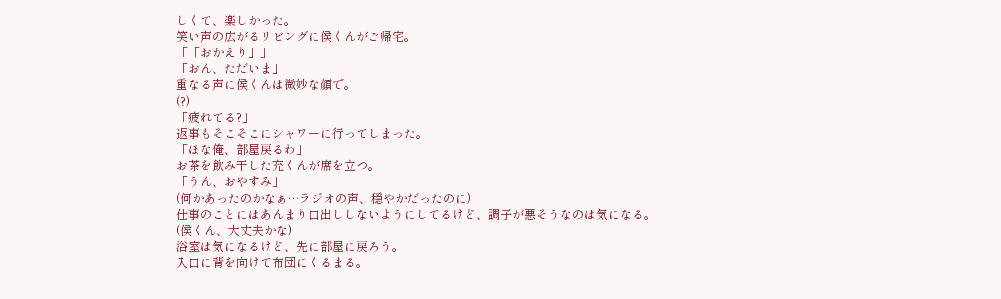しくて、楽しかった。
笑い声の広がるリビングに侯くんがご帰宅。
「「おかえり」」
「おん、ただいま」
重なる声に侯くんは微妙な顔で。
(?)
「疲れてる?」
返事もそこそこにシャワーに行ってしまった。
「ほな俺、部屋戻るわ」
お茶を飲み干した充くんが席を立つ。
「うん、おやすみ」
(何かあったのかなぁ…ラジオの声、穏やかだったのに)
仕事のことにはあんまり口出ししないようにしてるけど、調子が悪そうなのは気になる。
(侯くん、大丈夫かな)
浴室は気になるけど、先に部屋に戻ろう。
入口に背を向けて布団にくるまる。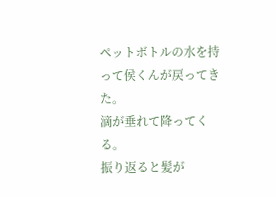ペットボトルの水を持って侯くんが戻ってきた。
滴が垂れて降ってくる。
振り返ると髪が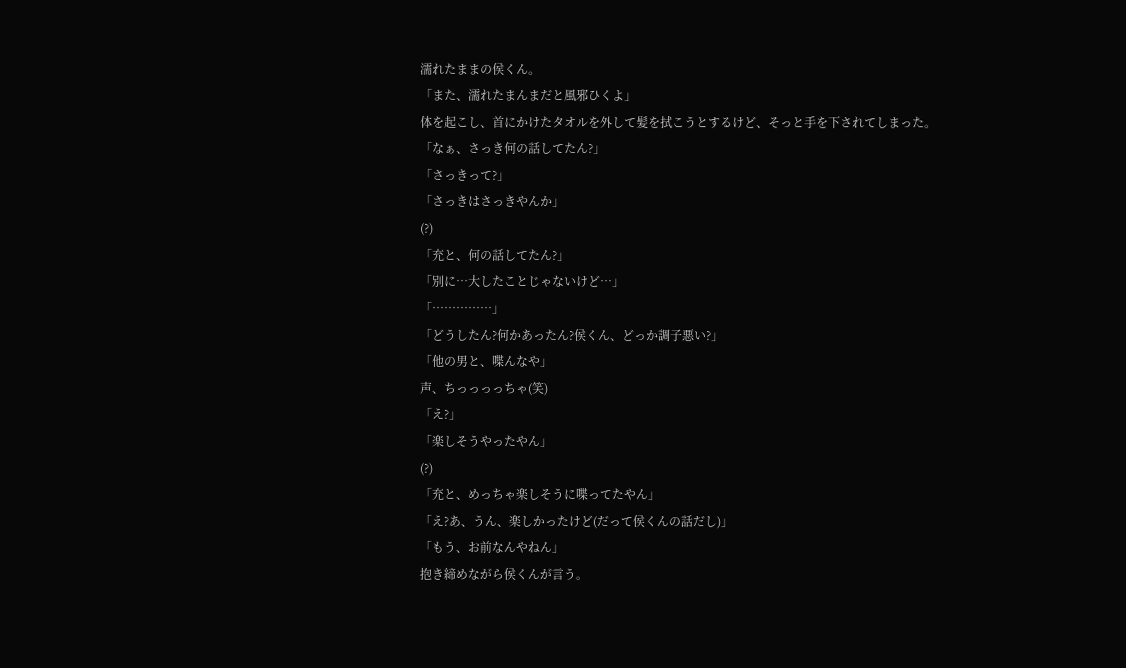濡れたままの侯くん。
「また、濡れたまんまだと風邪ひくよ」
体を起こし、首にかけたタオルを外して髪を拭こうとするけど、そっと手を下されてしまった。
「なぁ、さっき何の話してたん?」
「さっきって?」
「さっきはさっきやんか」
(?)
「充と、何の話してたん?」
「別に…大したことじゃないけど…」
「……………」
「どうしたん?何かあったん?侯くん、どっか調子悪い?」
「他の男と、喋んなや」
声、ちっっっっちゃ(笑)
「え?」
「楽しそうやったやん」
(?)
「充と、めっちゃ楽しそうに喋ってたやん」
「え?あ、うん、楽しかったけど(だって侯くんの話だし)」
「もう、お前なんやねん」
抱き締めながら侯くんが言う。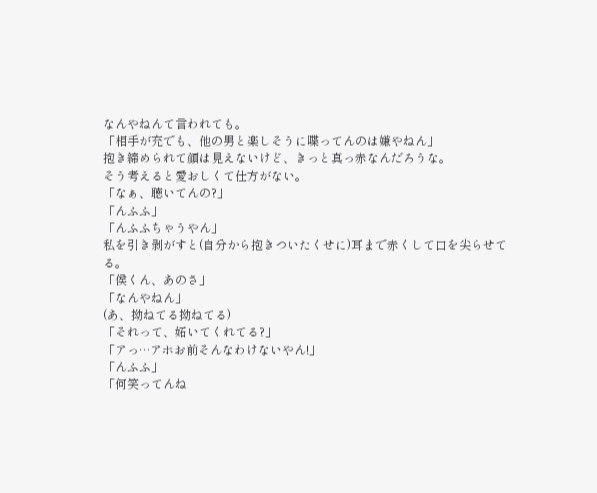なんやねんて言われても。
「相手が充でも、他の男と楽しそうに喋ってんのは嫌やねん」
抱き締められて顔は見えないけど、きっと真っ赤なんだろうな。
そう考えると愛おしくて仕方がない。
「なぁ、聴いてんの?」
「んふふ」
「んふふちゃうやん」
私を引き剥がすと(自分から抱きついたくせに)耳まで赤くして口を尖らせてる。
「侯くん、あのさ」
「なんやねん」
(あ、拗ねてる拗ねてる)
「それって、妬いてくれてる?」
「アっ…アホお前そんなわけないやん!」
「んふふ」
「何笑ってんね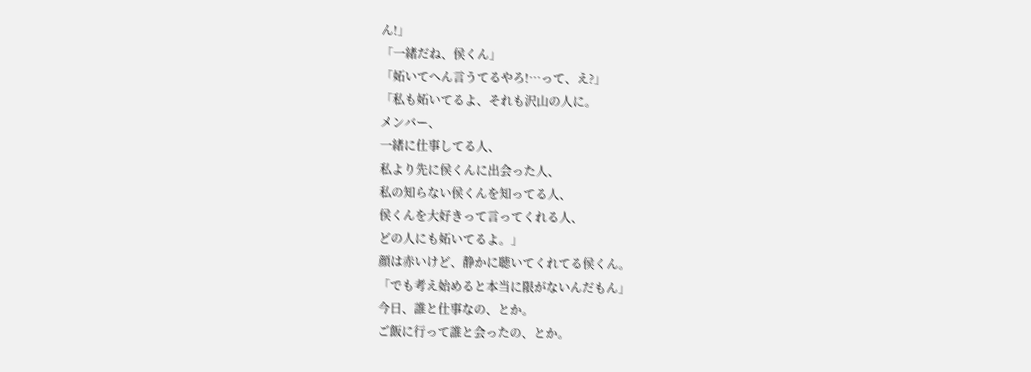ん!」
「一緒だね、侯くん」
「妬いてへん言うてるやろ!…って、え?」
「私も妬いてるよ、それも沢山の人に。
メンバー、
一緒に仕事してる人、
私より先に侯くんに出会った人、
私の知らない侯くんを知ってる人、
侯くんを大好きって言ってくれる人、
どの人にも妬いてるよ。」
顔は赤いけど、静かに聴いてくれてる侯くん。
「でも考え始めると本当に限がないんだもん」
今日、誰と仕事なの、とか。
ご飯に行って誰と会ったの、とか。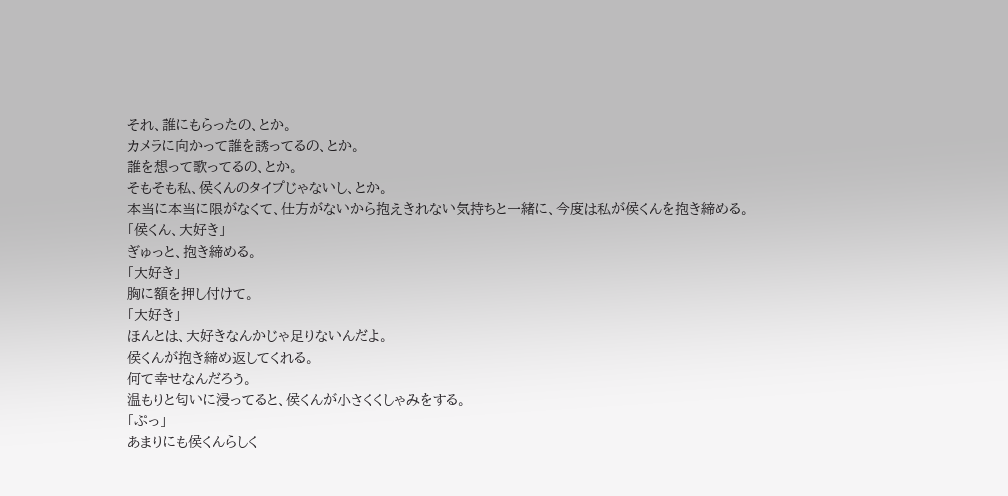それ、誰にもらったの、とか。
カメラに向かって誰を誘ってるの、とか。
誰を想って歌ってるの、とか。
そもそも私、侯くんのタイプじゃないし、とか。
本当に本当に限がなくて、仕方がないから抱えきれない気持ちと一緒に、今度は私が侯くんを抱き締める。
「侯くん、大好き」
ぎゅっと、抱き締める。
「大好き」
胸に額を押し付けて。
「大好き」
ほんとは、大好きなんかじゃ足りないんだよ。
侯くんが抱き締め返してくれる。
何て幸せなんだろう。
温もりと匂いに浸ってると、侯くんが小さくくしゃみをする。
「ぷっ」
あまりにも侯くんらしく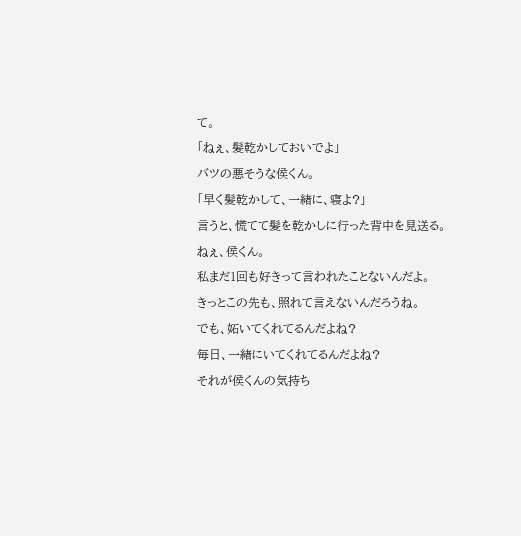て。
「ねぇ、髪乾かしておいでよ」
バツの悪そうな侯くん。
「早く髪乾かして、一緒に、寝よ?」
言うと、慌てて髪を乾かしに行った背中を見送る。
ねぇ、侯くん。
私まだ1回も好きって言われたことないんだよ。
きっとこの先も、照れて言えないんだろうね。
でも、妬いてくれてるんだよね?
毎日、一緒にいてくれてるんだよね?
それが侯くんの気持ち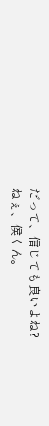だって、信じても良いよね?
ねぇ、侯くん。